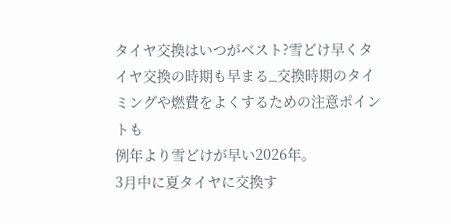タイヤ交換はいつがベスト?雪どけ早くタイヤ交換の時期も早まる_交換時期のタイミングや燃費をよくするための注意ポイントも
例年より雪どけが早い2026年。
3月中に夏タイヤに交換す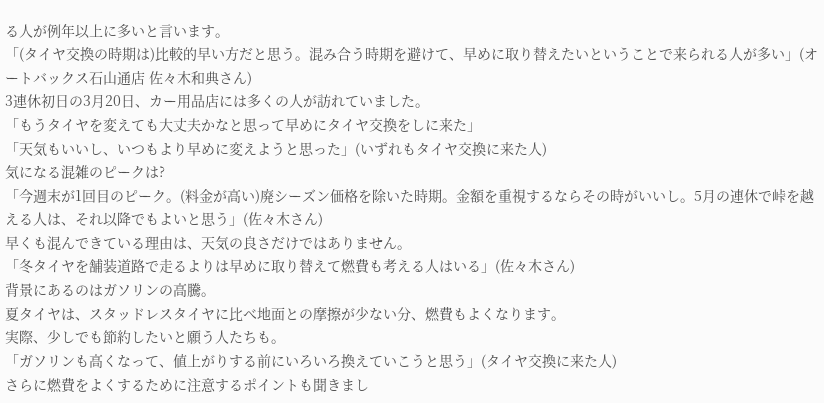る人が例年以上に多いと言います。
「(タイヤ交換の時期は)比較的早い方だと思う。混み合う時期を避けて、早めに取り替えたいということで来られる人が多い」(オートバックス石山通店 佐々木和典さん)
3連休初日の3月20日、カー用品店には多くの人が訪れていました。
「もうタイヤを変えても大丈夫かなと思って早めにタイヤ交換をしに来た」
「天気もいいし、いつもより早めに変えようと思った」(いずれもタイヤ交換に来た人)
気になる混雑のピークは?
「今週末が1回目のピーク。(料金が高い)廃シーズン価格を除いた時期。金額を重視するならその時がいいし。5月の連休で峠を越える人は、それ以降でもよいと思う」(佐々木さん)
早くも混んできている理由は、天気の良さだけではありません。
「冬タイヤを舗装道路で走るよりは早めに取り替えて燃費も考える人はいる」(佐々木さん)
背景にあるのはガソリンの高騰。
夏タイヤは、スタッドレスタイヤに比べ地面との摩擦が少ない分、燃費もよくなります。
実際、少しでも節約したいと願う人たちも。
「ガソリンも高くなって、値上がりする前にいろいろ換えていこうと思う」(タイヤ交換に来た人)
さらに燃費をよくするために注意するポイントも聞きまし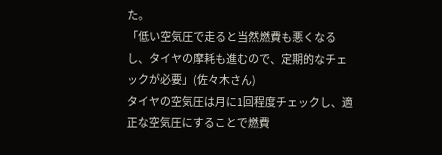た。
「低い空気圧で走ると当然燃費も悪くなるし、タイヤの摩耗も進むので、定期的なチェックが必要」(佐々木さん)
タイヤの空気圧は月に1回程度チェックし、適正な空気圧にすることで燃費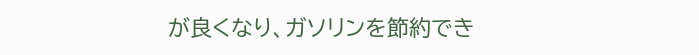が良くなり、ガソリンを節約でき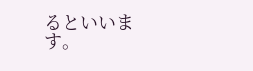るといいます。